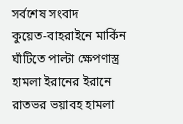সর্বশেষ সংবাদ
কুয়েত-বাহরাইনে মার্কিন ঘাঁটিতে পাল্টা ক্ষেপণাস্ত্র হামলা ইরানের ইরানে রাতভর ভয়াবহ হামলা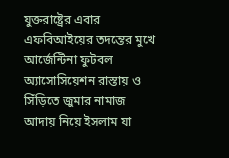যুক্তরাষ্ট্রের এবার এফবিআইয়ের তদন্তের মুখে আর্জেন্টিনা ফুটবল অ্যাসোসিয়েশন রাস্তায় ও সিঁড়িতে জুমার নামাজ আদায় নিয়ে ইসলাম যা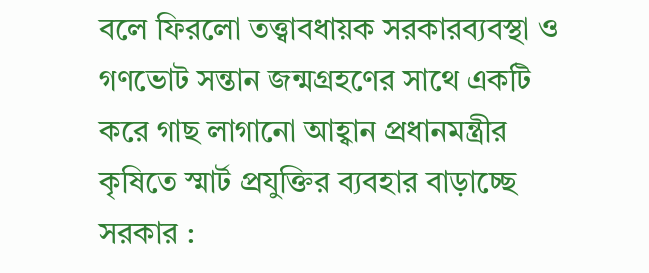বলে ফিরলো তত্ত্বাবধায়ক সরকারব্যবস্থা ও গণভোট সন্তান জন্মগ্রহণের সাথে একটি করে গাছ লাগানো আহ্বান প্রধানমন্ত্রীর কৃষিতে স্মার্ট প্রযুক্তির ব্যবহার বাড়াচ্ছে সরকার :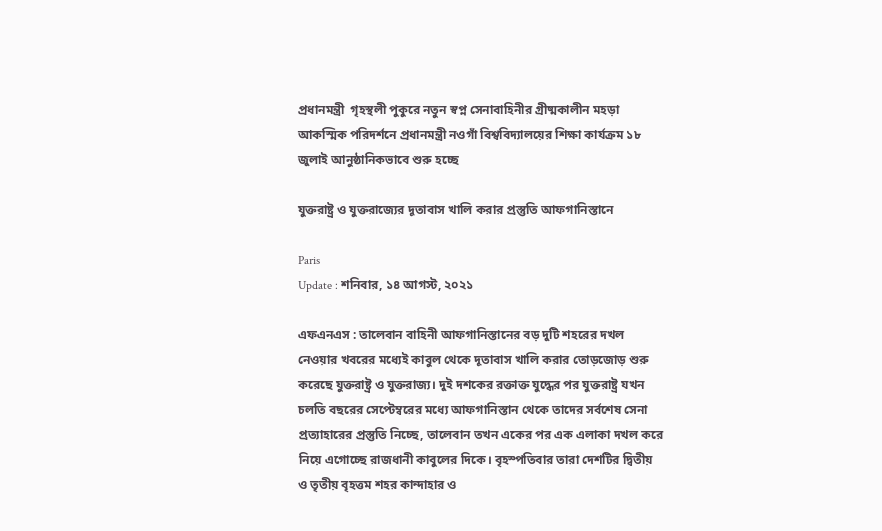প্রধানমন্ত্রী  গৃহস্থলী পুকুরে নতুন স্বপ্ন সেনাবাহিনীর গ্রীষ্মকালীন মহড়া আকস্মিক পরিদর্শনে প্রধানমন্ত্রী নওগাঁ বিশ্ববিদ্যালয়ের শিক্ষা কার্যক্রম ১৮ জুলাই আনুষ্ঠানিকভাবে শুরু হচ্ছে

যুক্তরাষ্ট্র ও যুক্তরাজ্যের দূতাবাস খালি করার প্রস্তুতি আফগানিস্তানে

Paris
Update : শনিবার, ১৪ আগস্ট, ২০২১

এফএনএস : তালেবান বাহিনী আফগানিস্তানের বড় দুটি শহরের দখল নেওয়ার খবরের মধ্যেই কাবুল থেকে দূতাবাস খালি করার তোড়জোড় শুরু করেছে যুক্তরাষ্ট্র ও যুক্তরাজ্য। দুই দশকের রক্তাক্ত যুদ্ধের পর যুক্তরাষ্ট্র যখন চলতি বছরের সেপ্টেম্বরের মধ্যে আফগানিস্তান থেকে তাদের সর্বশেষ সেনা প্রত্যাহারের প্রস্তুতি নিচ্ছে, তালেবান তখন একের পর এক এলাকা দখল করে নিয়ে এগোচ্ছে রাজধানী কাবুলের দিকে। বৃহস্পতিবার তারা দেশটির দ্বিতীয় ও তৃতীয় বৃহত্তম শহর কান্দাহার ও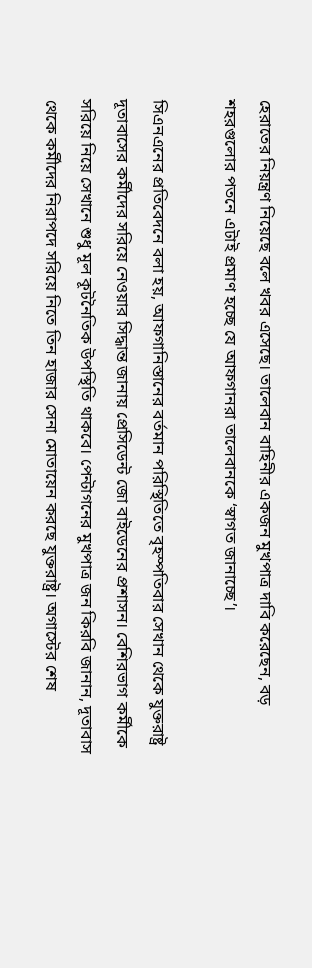হেরাতের নিয়ন্ত্রণ নিয়েছে বলে খবর এসেছে। তালেবান বাহিনীর একজন মুখপাত্র দাবি করেছেন, বড় শহরগুলোর পতনে এটাই প্রমাণ হচ্ছে যে আফগানরা তালেবানকে ‘স্বাগত জানাচ্ছে’।

সিএনএনের প্রতিবেদনে বলা হয়, আফগানিস্তানের বর্তমান পরিস্থিতিতে বৃহস্পতিবার সেখান থেকে যুক্তরাষ্ট্র দূতাবাসের কর্মীদের সরিয়ে নেওয়ার সিদ্ধান্ত জানায় প্রেসিডেন্ট জো বাইডেনের প্রশাসন। বেশিরভাগ কর্মীকে সরিয়ে নিয়ে সেখানে শুধু মূল কূটনৈতিক উপস্থিতি থাকবে। পেন্টাগনের মুখপাত্র জন কিরবি জানান, দূতাবাস থেকে কর্মীদের নিরাপদে সরিয়ে নিতে তিন হাজার সেনা মোতায়েন করছে যুক্তরাষ্ট্র। অগাস্টের শেষ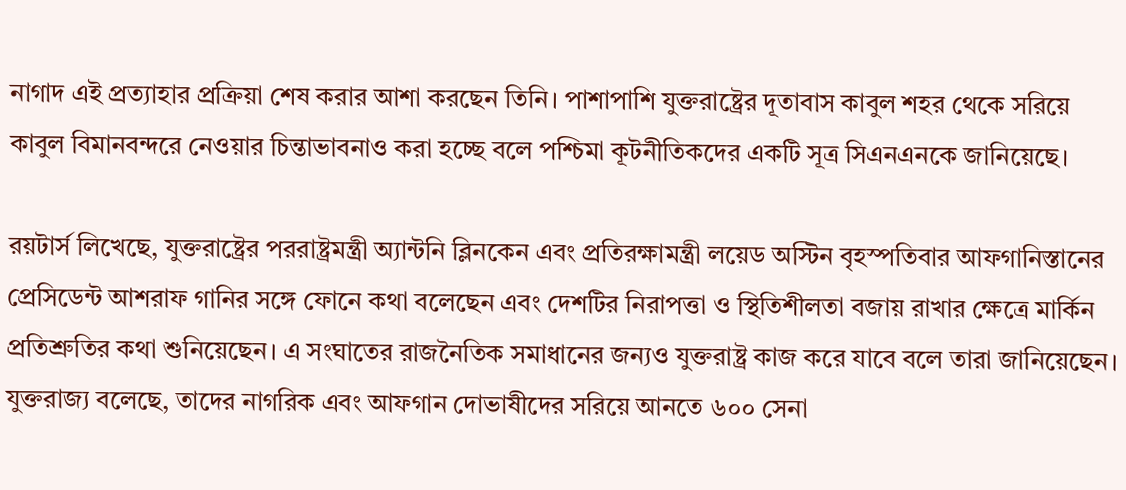নাগাদ এই প্রত্যাহার প্রক্রিয়া শেষ করার আশা করছেন তিনি। পাশাপাশি যুক্তরাষ্ট্রের দূতাবাস কাবুল শহর থেকে সরিয়ে কাবুল বিমানবন্দরে নেওয়ার চিন্তাভাবনাও করা হচ্ছে বলে পশ্চিমা কূটনীতিকদের একটি সূত্র সিএনএনকে জানিয়েছে।

রয়টার্স লিখেছে, যুক্তরাষ্ট্রের পররাষ্ট্রমন্ত্রী অ্যান্টনি ব্লিনকেন এবং প্রতিরক্ষামন্ত্রী লয়েড অস্টিন বৃহস্পতিবার আফগানিস্তানের প্রেসিডেন্ট আশরাফ গানির সঙ্গে ফোনে কথা বলেছেন এবং দেশটির নিরাপত্তা ও স্থিতিশীলতা বজায় রাখার ক্ষেত্রে মার্কিন প্রতিশ্রুতির কথা শুনিয়েছেন। এ সংঘাতের রাজনৈতিক সমাধানের জন্যও যুক্তরাষ্ট্র কাজ করে যাবে বলে তারা জানিয়েছেন। যুক্তরাজ্য বলেছে, তাদের নাগরিক এবং আফগান দোভাষীদের সরিয়ে আনতে ৬০০ সেনা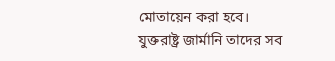মোতায়েন করা হবে। যুক্তরাষ্ট্র জার্মানি তাদের সব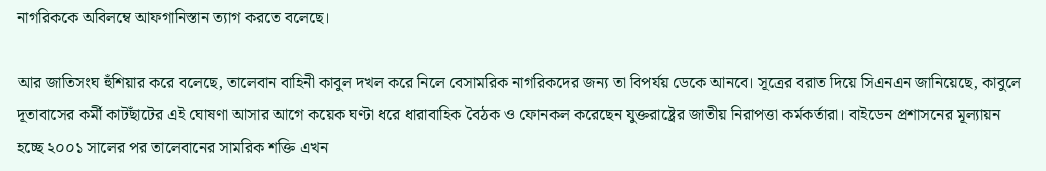নাগরিককে অবিলম্বে আফগানিস্তান ত্যাগ করতে বলেছে।

আর জাতিসংঘ হুঁশিয়ার করে বলেছে, তালেবান বাহিনী কাবুল দখল করে নিলে বেসামরিক নাগরিকদের জন্য তা বিপর্যয় ডেকে আনবে। সূত্রের বরাত দিয়ে সিএনএন জানিয়েছে, কাবুলে দূতাবাসের কর্মী কাটছাঁটের এই ঘোষণা আসার আগে কয়েক ঘণ্টা ধরে ধারাবাহিক বৈঠক ও ফোনকল করেছেন যুক্তরাষ্ট্রের জাতীয় নিরাপত্তা কর্মকর্তারা। বাইডেন প্রশাসনের মূল্যায়ন হচ্ছে ২০০১ সালের পর তালেবানের সামরিক শক্তি এখন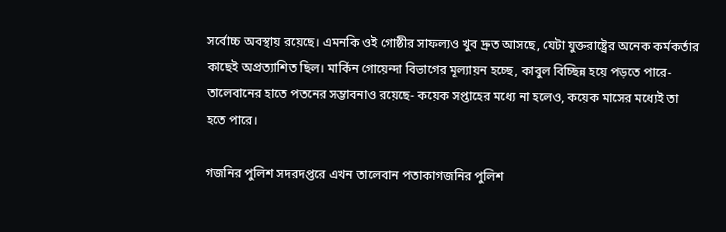সর্বোচ্চ অবস্থায় রয়েছে। এমনকি ওই গোষ্ঠীর সাফল্যও খুব দ্রুত আসছে, যেটা যুক্তরাষ্ট্রের অনেক কর্মকর্তার কাছেই অপ্রত্যাশিত ছিল। মার্কিন গোয়েন্দা বিভাগের মূল্যায়ন হচ্ছে, কাবুল বিচ্ছিন্ন হয়ে পড়তে পারে- তালেবানের হাতে পতনের সম্ভাবনাও রয়েছে- কয়েক সপ্তাহের মধ্যে না হলেও, কয়েক মাসের মধ্যেই তা হতে পারে।

গজনির পুলিশ সদরদপ্তরে এখন তালেবান পতাকাগজনির পুলিশ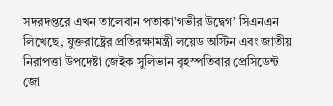সদরদপ্তরে এখন তালেবান পতাকা’গভীর উদ্বেগ’ সিএনএন লিখেছে, যুক্তরাষ্ট্রের প্রতিরক্ষামন্ত্রী লয়েড অস্টিন এবং জাতীয় নিরাপত্তা উপদেষ্টা জেইক সুলিভান বৃহস্পতিবার প্রেসিডেন্ট জো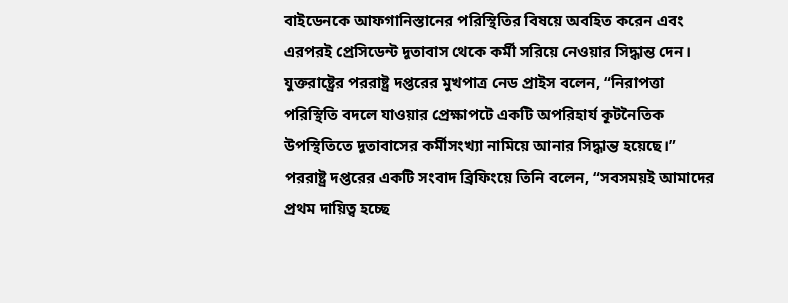বাইডেনকে আফগানিস্তানের পরিস্থিতির বিষয়ে অবহিত করেন এবং এরপরই প্রেসিডেন্ট দূতাবাস থেকে কর্মী সরিয়ে নেওয়ার সিদ্ধান্ত দেন। যুক্তরাষ্ট্রের পররাষ্ট্র দপ্তরের মুখপাত্র নেড প্রাইস বলেন, “নিরাপত্তা পরিস্থিতি বদলে যাওয়ার প্রেক্ষাপটে একটি অপরিহার্য কূটনৈতিক উপস্থিতিতে দূতাবাসের কর্মীসংখ্যা নামিয়ে আনার সিদ্ধান্ত হয়েছে।” পররাষ্ট্র দপ্তরের একটি সংবাদ ব্রিফিংয়ে তিনি বলেন, “সবসময়ই আমাদের প্রথম দায়িত্ব হচ্ছে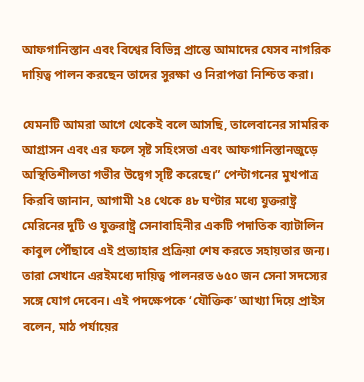আফগানিস্তান এবং বিশ্বের বিভিন্ন প্রান্তে আমাদের যেসব নাগরিক দায়িত্ব পালন করছেন তাদের সুরক্ষা ও নিরাপত্তা নিশ্চিত করা।

যেমনটি আমরা আগে থেকেই বলে আসছি, তালেবানের সামরিক আগ্রাসন এবং এর ফলে সৃষ্ট সহিংসতা এবং আফগানিস্তানজুড়ে অস্থিতিশীলতা গভীর উদ্বেগ সৃষ্টি করেছে।” পেন্টাগনের মুখপাত্র কিরবি জানান, আগামী ২৪ থেকে ৪৮ ঘণ্টার মধ্যে যুক্তরাষ্ট্র মেরিনের দুটি ও যুক্তরাষ্ট্র সেনাবাহিনীর একটি পদাতিক ব্যাটালিন কাবুল পৌঁছাবে এই প্রত্যাহার প্রক্রিয়া শেষ করতে সহায়তার জন্য। তারা সেখানে এরইমধ্যে দায়িত্ব পালনরত ৬৫০ জন সেনা সদস্যের সঙ্গে যোগ দেবেন। এই পদক্ষেপকে ‘যৌক্তিক’ আখ্যা দিয়ে প্রাইস বলেন, মাঠ পর্যায়ের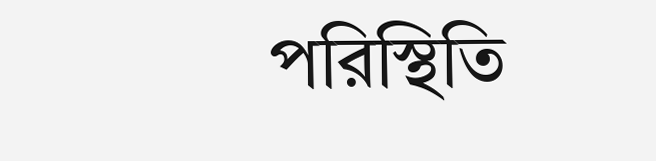পরিস্থিতি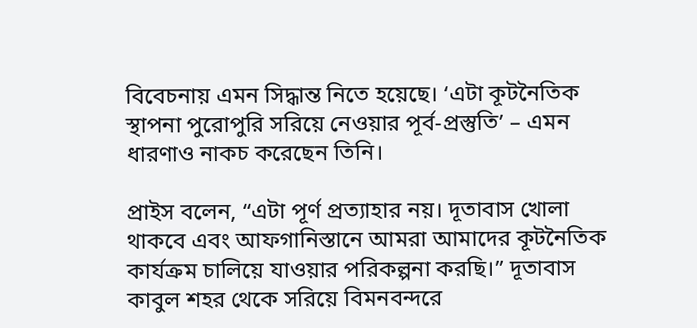বিবেচনায় এমন সিদ্ধান্ত নিতে হয়েছে। ‘এটা কূটনৈতিক স্থাপনা পুরোপুরি সরিয়ে নেওয়ার পূর্ব-প্রস্তুতি’ – এমন ধারণাও নাকচ করেছেন তিনি।

প্রাইস বলেন, “এটা পূর্ণ প্রত্যাহার নয়। দূতাবাস খোলা থাকবে এবং আফগানিস্তানে আমরা আমাদের কূটনৈতিক কার্যক্রম চালিয়ে যাওয়ার পরিকল্পনা করছি।” দূতাবাস কাবুল শহর থেকে সরিয়ে বিমনবন্দরে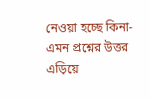নেওয়া হচ্ছে কিনা- এমন প্রশ্নের উত্তর এড়িয়ে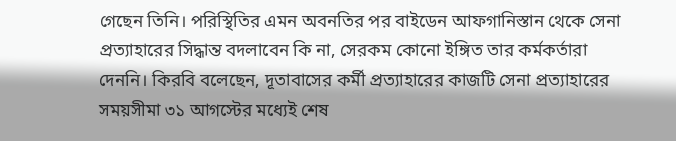গেছেন তিনি। পরিস্থিতির এমন অবনতির পর বাইডেন আফগানিস্তান থেকে সেনা প্রত্যাহারের সিদ্ধান্ত বদলাবেন কি না, সেরকম কোনো ইঙ্গিত তার কর্মকর্তারা দেননি। কিরবি বলেছেন, দূতাবাসের কর্মী প্রত্যাহারের কাজটি সেনা প্রত্যাহারের সময়সীমা ৩১ আগস্টের মধ্যেই শেষ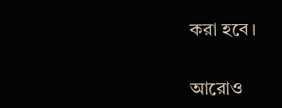করা হবে।


আরোও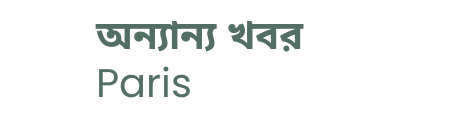অন্যান্য খবর
Paris